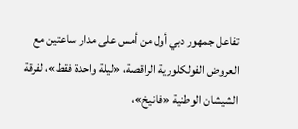تفاعل جمهور دبي أول من أمس على مدار ساعتين مع العروض الفولكلورية الراقصة، «ليلة واحدة فقط»، لفرقة الشيشان الوطنية «فانيخ»،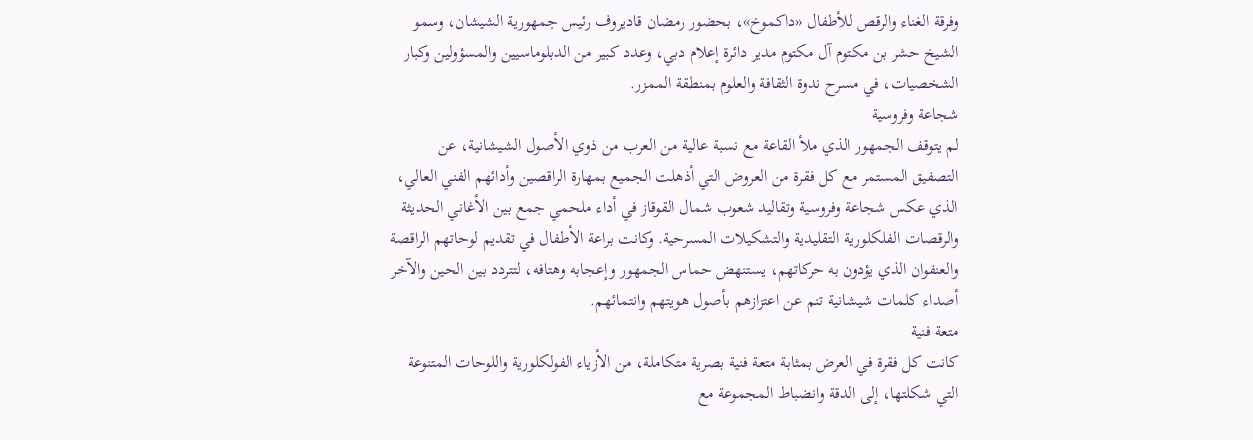وفرقة الغناء والرقص للأطفال «داكموخ»، بحضور رمضان قاديروف رئيس جمهورية الشيشان، وسمو الشيخ حشر بن مكتوم آل مكتوم مدير دائرة إعلام دبي، وعدد كبير من الدبلوماسيين والمسؤولين وكبار الشخصيات، في مسرح ندوة الثقافة والعلوم بمنطقة الممزر.
شجاعة وفروسية
لم يتوقف الجمهور الذي ملأ القاعة مع نسبة عالية من العرب من ذوي الأصول الشيشانية، عن التصفيق المستمر مع كل فقرة من العروض التي أذهلت الجميع بمهارة الراقصين وأدائهم الفني العالي، الذي عكس شجاعة وفروسية وتقاليد شعوب شمال القوقاز في أداء ملحمي جمع بين الأغاني الحديثة والرقصات الفلكلورية التقليدية والتشكيلات المسرحية. وكانت براعة الأطفال في تقديم لوحاتهم الراقصة والعنفوان الذي يؤدون به حركاتهم، يستنهض حماس الجمهور وإعجابه وهتافه، لتتردد بين الحين والآخر أصداء كلمات شيشانية تنم عن اعتزازهم بأصول هويتهم وانتمائهم.
متعة فنية
كانت كل فقرة في العرض بمثابة متعة فنية بصرية متكاملة، من الأزياء الفولكلورية واللوحات المتنوعة التي شكلتها، إلى الدقة وانضباط المجموعة مع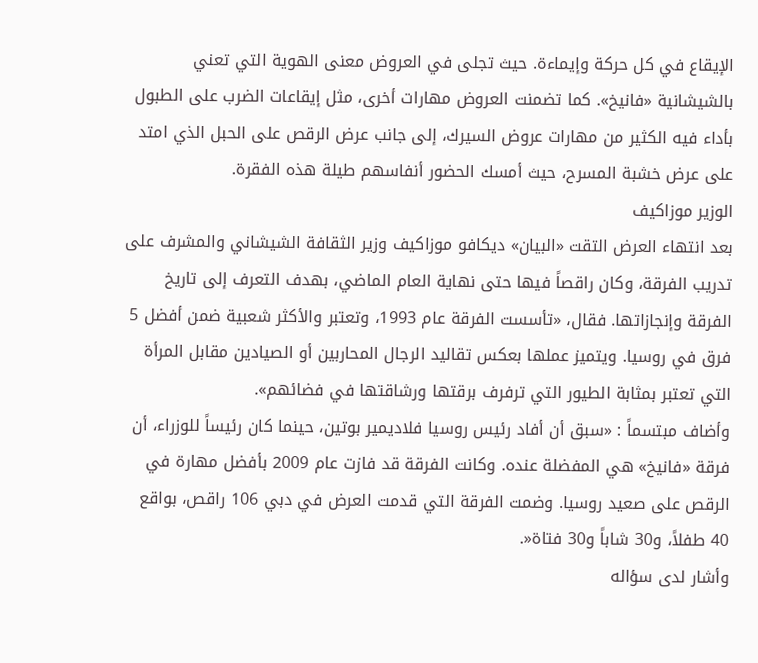الإيقاع في كل حركة وإيماءة. حيث تجلى في العروض معنى الهوية التي تعني بالشيشانية «فانيخ». كما تضمنت العروض مهارات أخرى، مثل إيقاعات الضرب على الطبول بأداء فيه الكثير من مهارات عروض السيرك، إلى جانب عرض الرقص على الحبل الذي امتد على عرض خشبة المسرح، حيث أمسك الحضور أنفاسهم طيلة هذه الفقرة.
الوزير موزاكيف
بعد انتهاء العرض التقت «البيان» ديكافو موزاكيف وزير الثقافة الشيشاني والمشرف على تدريب الفرقة، وكان راقصاً فيها حتى نهاية العام الماضي، بهدف التعرف إلى تاريخ الفرقة وإنجازاتها. فقال، «تأسست الفرقة عام 1993، وتعتبر والأكثر شعبية ضمن أفضل 5 فرق في روسيا. ويتميز عملها بعكس تقاليد الرجال المحاربين أو الصيادين مقابل المرأة التي تعتبر بمثابة الطيور التي ترفرف برقتها ورشاقتها في فضائهم».
وأضاف مبتسماً : «سبق أن أفاد رئيس روسيا فلاديمير بوتين، حينما كان رئيساً للوزراء، أن فرقة «فانيخ» هي المفضلة عنده. وكانت الفرقة قد فازت عام 2009 بأفضل مهارة في الرقص على صعيد روسيا. وضمت الفرقة التي قدمت العرض في دبي 106 راقص، بواقع 40 طفلاً، و30 شاباً و30 فتاة«.
وأشار لدى سؤاله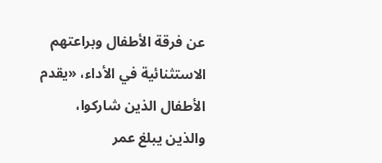عن فرقة الأطفال وبراعتهم الاستثنائية في الأداء، «يقدم الأطفال الذين شاركوا، والذين يبلغ عمر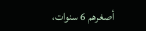أصغرهم 6 سنوات،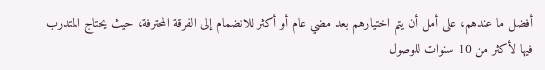أفضل ما عندهم، على أمل أن يتم اختيارهم بعد مضي عام أو أكثر للانضمام إلى الفرقة المحترفة، حيث يحتاج المتدرب فيها لأكثر من 10 سنوات للوصول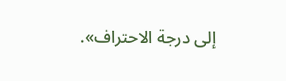إلى درجة الاحتراف».